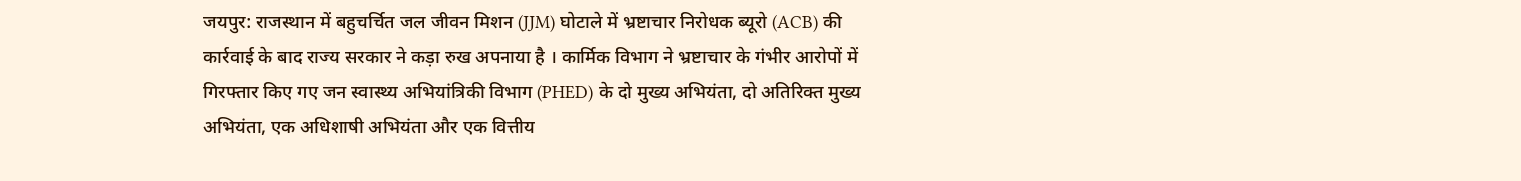जयपुर: राजस्थान में बहुचर्चित जल जीवन मिशन (JJM) घोटाले में भ्रष्टाचार निरोधक ब्यूरो (ACB) की कार्रवाई के बाद राज्य सरकार ने कड़ा रुख अपनाया है । कार्मिक विभाग ने भ्रष्टाचार के गंभीर आरोपों में गिरफ्तार किए गए जन स्वास्थ्य अभियांत्रिकी विभाग (PHED) के दो मुख्य अभियंता, दो अतिरिक्त मुख्य अभियंता, एक अधिशाषी अभियंता और एक वित्तीय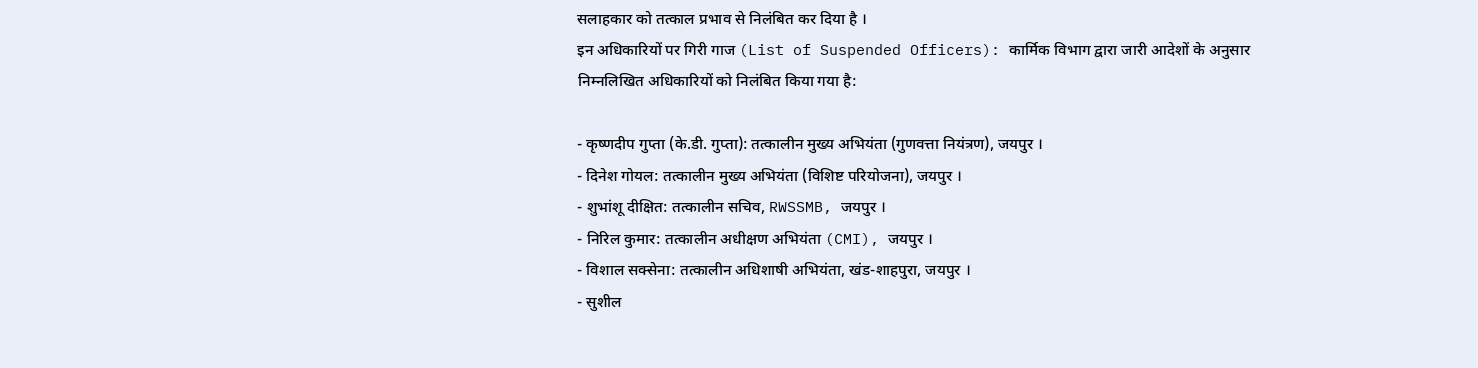सलाहकार को तत्काल प्रभाव से निलंबित कर दिया है ।
इन अधिकारियों पर गिरी गाज (List of Suspended Officers): कार्मिक विभाग द्वारा जारी आदेशों के अनुसार निम्नलिखित अधिकारियों को निलंबित किया गया है:

- कृष्णदीप गुप्ता (के.डी. गुप्ता): तत्कालीन मुख्य अभियंता (गुणवत्ता नियंत्रण), जयपुर ।
- दिनेश गोयल: तत्कालीन मुख्य अभियंता (विशिष्ट परियोजना), जयपुर ।
- शुभांशू दीक्षित: तत्कालीन सचिव, RWSSMB, जयपुर ।
- निरिल कुमार: तत्कालीन अधीक्षण अभियंता (CMI), जयपुर ।
- विशाल सक्सेना: तत्कालीन अधिशाषी अभियंता, खंड-शाहपुरा, जयपुर ।
- सुशील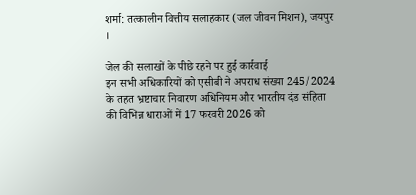शर्मा: तत्कालीन वित्तीय सलाहकार (जल जीवन मिशन), जयपुर ।

जेल की सलाखों के पीछे रहने पर हुई कार्रवाई
इन सभी अधिकारियों को एसीबी ने अपराध संख्या 245/2024 के तहत भ्रष्टाचार निवारण अधिनियम और भारतीय दंड संहिता की विभिन्न धाराओं में 17 फरवरी 2026 को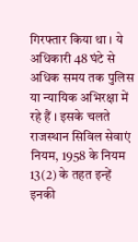गिरफ्तार किया था । ये अधिकारी 48 घंटे से अधिक समय तक पुलिस या न्यायिक अभिरक्षा में रहे हैं । इसके चलते राजस्थान सिविल सेवाएं नियम, 1958 के नियम 13(2) के तहत इन्हें इनकी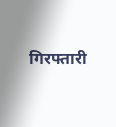गिरफ्तारी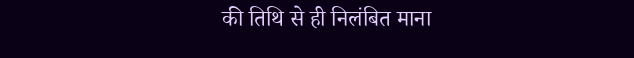की तिथि से ही निलंबित माना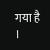गया है ।